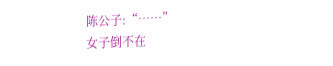陈公子:“……”
女子倒不在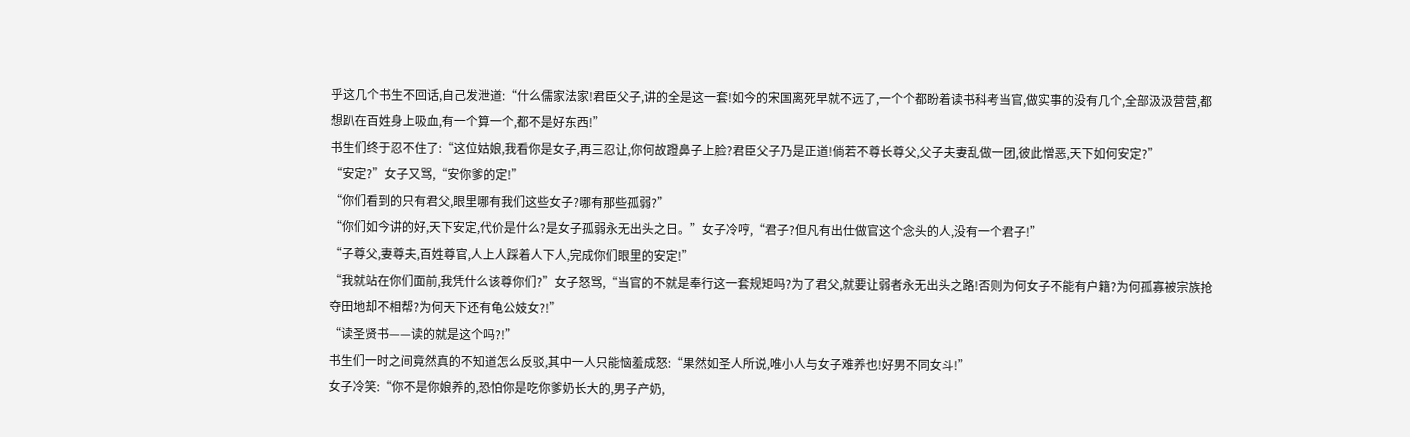乎这几个书生不回话,自己发泄道:“什么儒家法家!君臣父子,讲的全是这一套!如今的宋国离死早就不远了,一个个都盼着读书科考当官,做实事的没有几个,全部汲汲营营,都想趴在百姓身上吸血,有一个算一个,都不是好东西!”
书生们终于忍不住了:“这位姑娘,我看你是女子,再三忍让,你何故蹬鼻子上脸?君臣父子乃是正道!倘若不尊长尊父,父子夫妻乱做一团,彼此憎恶,天下如何安定?”
“安定?”女子又骂,“安你爹的定!”
“你们看到的只有君父,眼里哪有我们这些女子?哪有那些孤弱?”
“你们如今讲的好,天下安定,代价是什么?是女子孤弱永无出头之日。”女子冷哼,“君子?但凡有出仕做官这个念头的人,没有一个君子!”
“子尊父,妻尊夫,百姓尊官,人上人踩着人下人,完成你们眼里的安定!”
“我就站在你们面前,我凭什么该尊你们?”女子怒骂,“当官的不就是奉行这一套规矩吗?为了君父,就要让弱者永无出头之路!否则为何女子不能有户籍?为何孤寡被宗族抢夺田地却不相帮?为何天下还有龟公妓女?!”
“读圣贤书——读的就是这个吗?!”
书生们一时之间竟然真的不知道怎么反驳,其中一人只能恼羞成怒:“果然如圣人所说,唯小人与女子难养也!好男不同女斗!”
女子冷笑:“你不是你娘养的,恐怕你是吃你爹奶长大的,男子产奶,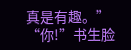真是有趣。”
“你!”书生脸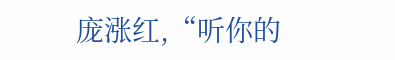庞涨红,“听你的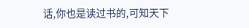话,你也是读过书的,可知天下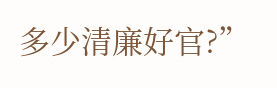多少清廉好官?”